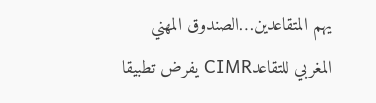يهم المتقاعدين…الصندوق المهني المغربي للتقاعدCIMR يفرض تطبيقا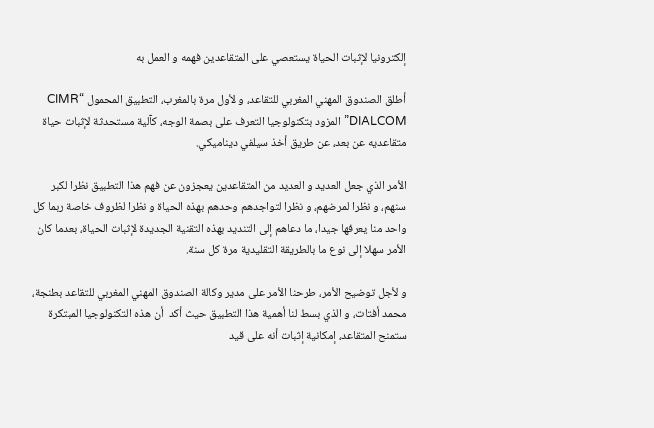إلكترونيا لإثبات الحياة يستعصي على المتقاعدين فهمه و العمل به

أطلق الصندوق المهني المغربي للتقاعد، و لأول مرة بالمغرب، التطبيق المحمول “CIMR DIALCOM” المزود بتكنولوجيا التعرف على بصمة الوجه، كآلية مستحدثة لإثبات حياة متقاعديه عن بعد، عن طريق أخذ سيلفي ديناميكي.

الأمر الذي جعل العديد و العديد من المتقاعدين يعجزون عن فهم هذا التطبيق نظرا لكبر سنهم، و نظرا لمرضهم، و نظرا لتواجدهم وحدهم بهذه الحياة و نظرا لظروف خاصة ربما كل واحد منا يعرفها جيدا، ما دعاهم إلى التنديد بهذه التقنية الجديدة لإثبات الحياة، بعدما كان الأمر سهلا إلى نوع ما بالطريقة التقليدية مرة كل سنة.

و لأجل توضيح الأمر، طرحنا الأمر على مدير وكالة الصندوق المهني المغربي للتقاعد بطنجة، محمد أفتات، و الذي بسط لنا أهمية هذا التطبيق حيث أكد  أن هذه التكنولوجيا المبتكرة ستمنح المتقاعد، إمكانیة إثبات أنه على قید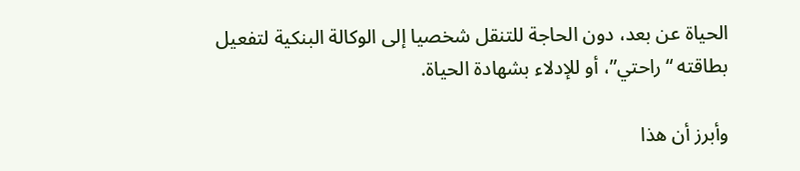الحیاة عن بعد، دون الحاجة للتنقل شخصیا إلى الوكالة البنكیة لتفعیل بطاقته “راحتي”، أو للإدلاء بشھادة الحیاة.

وأبرز أن هذا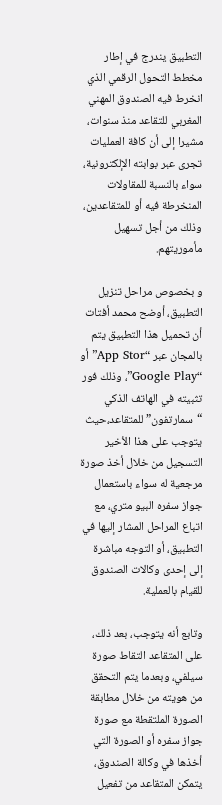التطبيق يندرج في إطار مخطط التحول الرقمي الذي انخرط فيه الصندوق المهني المغربي للتقاعد منذ سنوات، مشيرا إلى أن كافة العمليات تجرى عبر بوابته الإلكترونية، سواء بالنسبة للمقاولات المنخرطة فيه أو للمتقاعدين، وذلك من أجل تسهيل مأموريتهم.

و بخصوص مراحل تنزيل التطبيق، أوضح محمد أفتات أن تحميل هذا التطبيق يتم بالمجان عبر “App Stor” أو “Google Play”، وذلك فور تثبيته في الھاتف الذكي “سمارتفون” للمتقاعد،حيث یتوجب على ھذا الأخیر التسجیل من خلال أخذ صورة مرجعیة له سواء باستعمال جواز سفره البیو متري، مع اتباع المراحل المشار إلیھا في التطبیق، أو التوجه مباشرة إلى إحدى وكالات الصندوق للقیام بالعملیة.

وتابع أنه یتوجب، بعد ذلك، على المتقاعد التقاط صورة سیلفي، وبعدما یتم التحقق من هويته من خلال مطابقة الصورة الملتقطة مع صورة جواز سفره أو الصورة التي أخذھا في وكالة الصندوق، یتمكن المتقاعد من تفعیل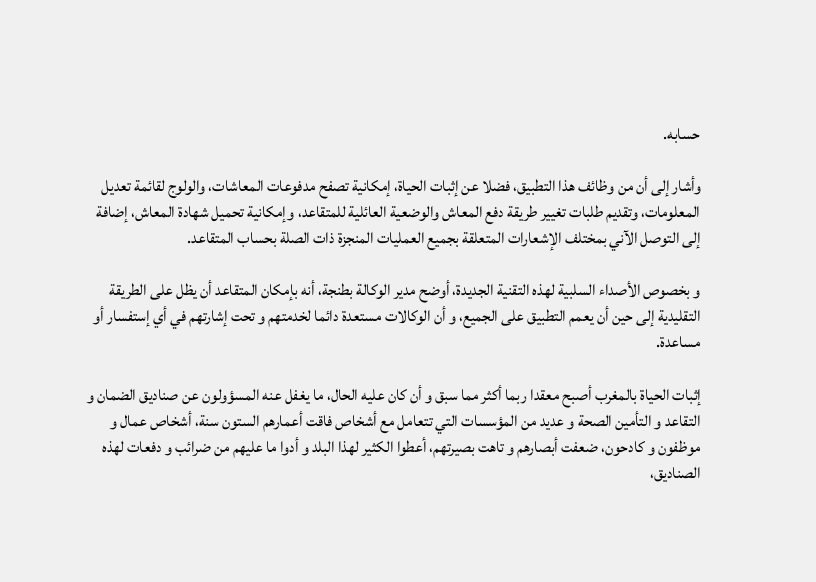حسابه.

وأشار إلى أن من وظائف هذا التطبيق، فضلا عن إثبات الحياة، إمكانية تصفح مدفوعات المعاشات، والولوج لقائمة تعدیل المعلومات، وتقديم طلبات تغییر طریقة دفع المعاش والوضعیة العائلیة للمتقاعد، وإمكانية تحميل شهادة المعاش، إضافة إلى التوصل الآني بمختلف الإشعارات المتعلقة بجميع العمليات المنجزة ذات الصلة بحساب المتقاعد.

و بخصوص الأصداء السلبية لهذه التقنية الجديدة، أوضح مدير الوكالة بطنجة، أنه بإمكان المتقاعد أن يظل على الطريقة التقليدية إلى حين أن يعمم التطبيق على الجميع، و أن الوكالات مستعدة دائما لخدمتهم و تحت إشارتهم في أي إستفسار أو مساعدة.

إثبات الحياة بالمغرب أصبح معقدا ربما أكثر مما سبق و أن كان عليه الحال، ما يغفل عنه المسؤولون عن صناديق الضمان و التقاعد و التأمين الصحة و عديد من المؤسسات التي تتعامل مع أشخاص فاقت أعمارهم الستون سنة، أشخاص عمال و موظفون و كادحون، ضعفت أبصارهم و تاهت بصيرتهم، أعطوا الكثير لهذا البلد و أدوا ما عليهم من ضرائب و دفعات لهذه الصناديق،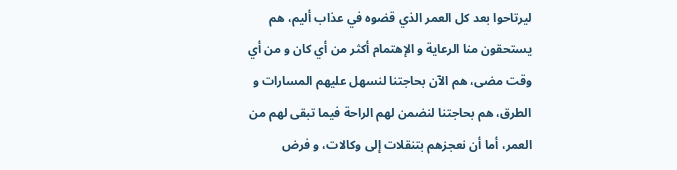ليرتاحوا بعد كل العمر الذي قضوه في عذاب أليم، هم يستحقون منا الرعاية و الإهتمام أكثر من أي كان و من أي وقت مضى، هم الآن بحاجتنا لنسهل عليهم المسارات و الطرق، هم بحاجتنا لنضمن لهم الراحة فيما تبقى لهم من العمر، أما أن نعجزهم بتنقلات إلى وكالات، و فرض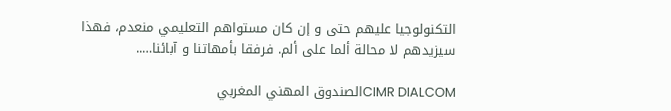التكنولوجيا عليهم حتى و إن كان مستواهم التعليمي منعدم، فهذا سيزيدهم لا محالة ألما على ألم. فرفقا بأمهاتنا و آبائنا…..

CIMR DIALCOMالصندوق المهني المغربي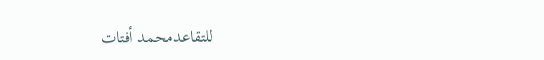للتقاعدمحمد أفتات